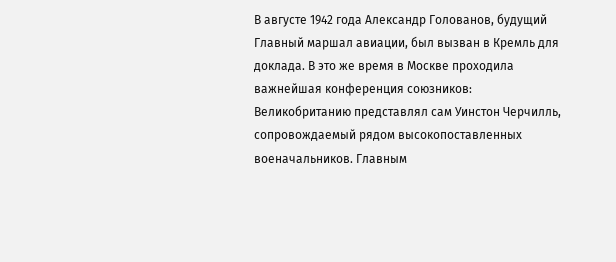В августе 1942 года Александр Голованов, будущий Главный маршал авиации, был вызван в Кремль для доклада. В это же время в Москве проходила важнейшая конференция союзников: Великобританию представлял сам Уинстон Черчилль, сопровождаемый рядом высокопоставленных военачальников. Главным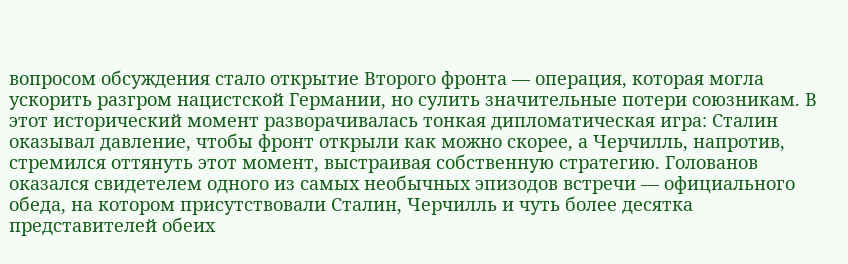вопросом обсуждения стало открытие Второго фронта — операция, которая могла ускорить разгром нацистской Германии, но сулить значительные потери союзникам. В этот исторический момент разворачивалась тонкая дипломатическая игра: Сталин оказывал давление, чтобы фронт открыли как можно скорее, а Черчилль, напротив, стремился оттянуть этот момент, выстраивая собственную стратегию. Голованов оказался свидетелем одного из самых необычных эпизодов встречи — официального обеда, на котором присутствовали Сталин, Черчилль и чуть более десятка представителей обеих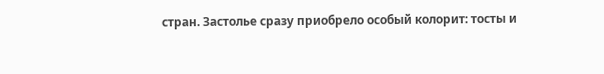стран. Застолье сразу приобрело особый колорит: тосты и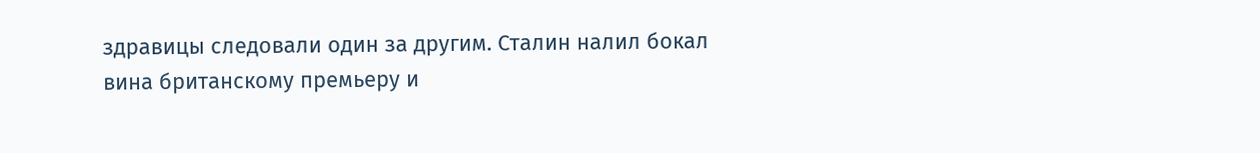здравицы следовали один за другим. Сталин налил бокал вина британскому премьеру и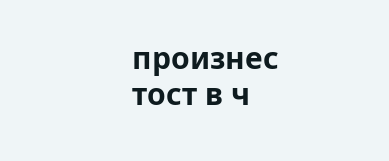произнес тост в ч